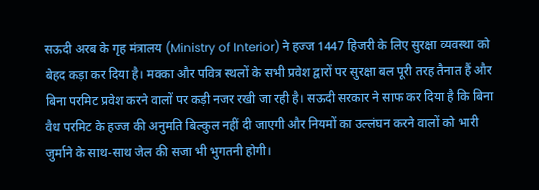सऊदी अरब के गृह मंत्रालय (Ministry of Interior) ने हज्ज 1447 हिजरी के लिए सुरक्षा व्यवस्था को बेहद कड़ा कर दिया है। मक्का और पवित्र स्थलों के सभी प्रवेश द्वारों पर सुरक्षा बल पूरी तरह तैनात हैं और बिना परमिट प्रवेश करने वालों पर कड़ी नजर रखी जा रही है। सऊदी सरकार ने साफ कर दिया है कि बिना वैध परमिट के हज्ज की अनुमति बिल्कुल नहीं दी जाएगी और नियमों का उल्लंघन करने वालों को भारी जुर्माने के साथ-साथ जेल की सजा भी भुगतनी होगी।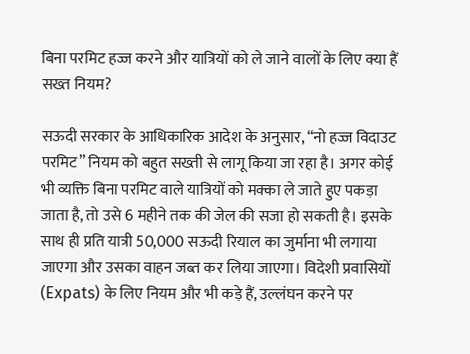बिना परमिट हज्ज करने और यात्रियों को ले जाने वालों के लिए क्या हैं सख्त नियम?

सऊदी सरकार के आधिकारिक आदेश के अनुसार, “नो हज्ज विदाउट परमिट” नियम को बहुत सख्ती से लागू किया जा रहा है। अगर कोई भी व्यक्ति बिना परमिट वाले यात्रियों को मक्का ले जाते हुए पकड़ा जाता है, तो उसे 6 महीने तक की जेल की सजा हो सकती है। इसके साथ ही प्रति यात्री 50,000 सऊदी रियाल का जुर्माना भी लगाया जाएगा और उसका वाहन जब्त कर लिया जाएगा। विदेशी प्रवासियों (Expats) के लिए नियम और भी कड़े हैं, उल्लंघन करने पर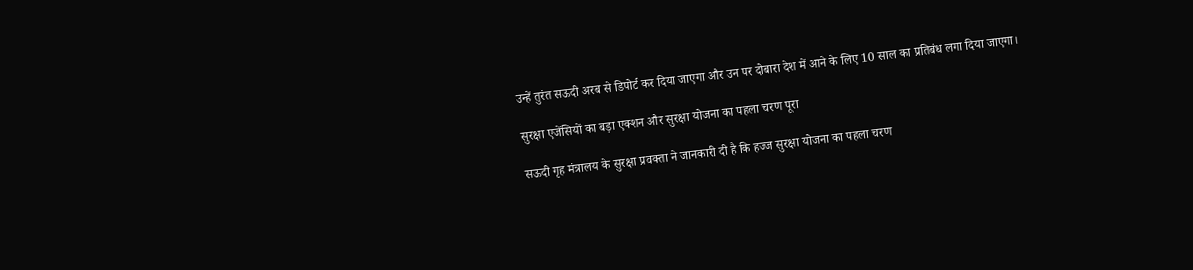उन्हें तुरंत सऊदी अरब से डिपोर्ट कर दिया जाएगा और उन पर दोबारा देश में आने के लिए 10 साल का प्रतिबंध लगा दिया जाएगा।

सुरक्षा एजेंसियों का बड़ा एक्शन और सुरक्षा योजना का पहला चरण पूरा

सऊदी गृह मंत्रालय के सुरक्षा प्रवक्ता ने जानकारी दी है कि हज्ज सुरक्षा योजना का पहला चरण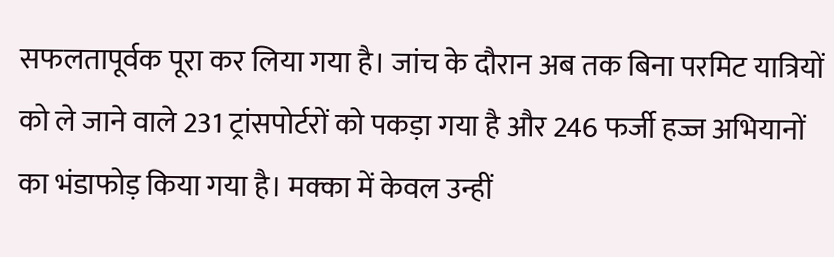सफलतापूर्वक पूरा कर लिया गया है। जांच के दौरान अब तक बिना परमिट यात्रियों को ले जाने वाले 231 ट्रांसपोर्टरों को पकड़ा गया है और 246 फर्जी हज्ज अभियानों का भंडाफोड़ किया गया है। मक्का में केवल उन्हीं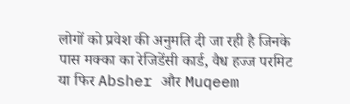लोगों को प्रवेश की अनुमति दी जा रही है जिनके पास मक्का का रेजिडेंसी कार्ड, वैध हज्ज परमिट या फिर Absher और Muqeem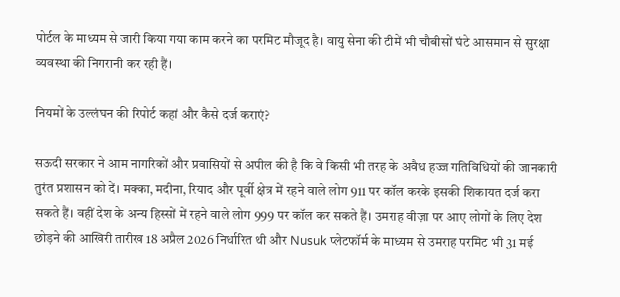पोर्टल के माध्यम से जारी किया गया काम करने का परमिट मौजूद है। वायु सेना की टीमें भी चौबीसों घंटे आसमान से सुरक्षा व्यवस्था की निगरानी कर रही हैं।

नियमों के उल्लंघन की रिपोर्ट कहां और कैसे दर्ज कराएं?

सऊदी सरकार ने आम नागरिकों और प्रवासियों से अपील की है कि वे किसी भी तरह के अवैध हज्ज गतिविधियों की जानकारी तुरंत प्रशासन को दें। मक्का, मदीना, रियाद और पूर्वी क्षेत्र में रहने वाले लोग 911 पर कॉल करके इसकी शिकायत दर्ज करा सकते हैं। वहीं देश के अन्य हिस्सों में रहने वाले लोग 999 पर कॉल कर सकते हैं। उमराह वीज़ा पर आए लोगों के लिए देश छोड़ने की आखिरी तारीख 18 अप्रैल 2026 निर्धारित थी और Nusuk प्लेटफॉर्म के माध्यम से उमराह परमिट भी 31 मई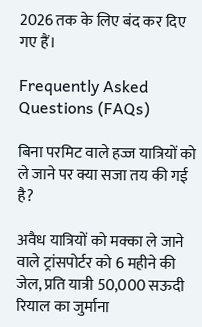2026 तक के लिए बंद कर दिए गए हैं।

Frequently Asked Questions (FAQs)

बिना परमिट वाले हज्ज यात्रियों को ले जाने पर क्या सजा तय की गई है?

अवैध यात्रियों को मक्का ले जाने वाले ट्रांसपोर्टर को 6 महीने की जेल, प्रति यात्री 50,000 सऊदी रियाल का जुर्माना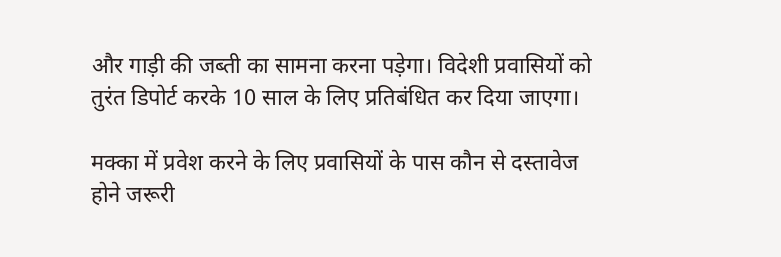और गाड़ी की जब्ती का सामना करना पड़ेगा। विदेशी प्रवासियों को तुरंत डिपोर्ट करके 10 साल के लिए प्रतिबंधित कर दिया जाएगा।

मक्का में प्रवेश करने के लिए प्रवासियों के पास कौन से दस्तावेज होने जरूरी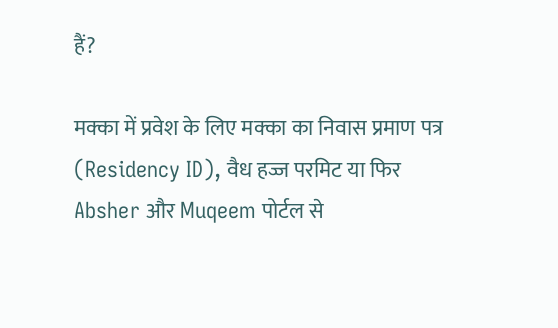हैं?

मक्का में प्रवेश के लिए मक्का का निवास प्रमाण पत्र (Residency ID), वैध हज्ज परमिट या फिर Absher और Muqeem पोर्टल से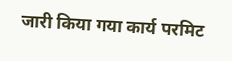जारी किया गया कार्य परमिट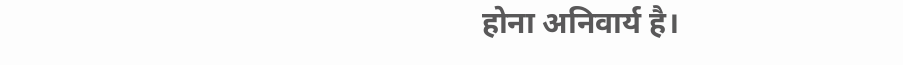होना अनिवार्य है।